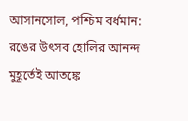আসানসোল, পশ্চিম বর্ধমান:
রঙের উৎসব হোলির আনন্দ মুহূর্তেই আতঙ্কে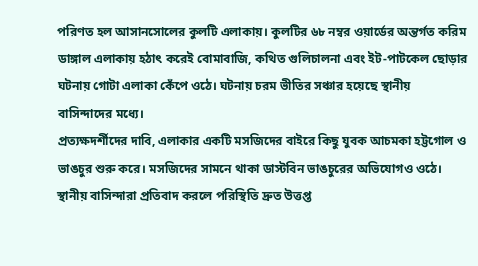পরিণত হল আসানসোলের কুলটি এলাকায়। কুলটির ৬৮ নম্বর ওয়ার্ডের অন্তর্গত করিম ডাঙ্গাল এলাকায় হঠাৎ করেই বোমাবাজি, কথিত গুলিচালনা এবং ইট-পাটকেল ছোড়ার ঘটনায় গোটা এলাকা কেঁপে ওঠে। ঘটনায় চরম ভীতির সঞ্চার হয়েছে স্থানীয় বাসিন্দাদের মধ্যে।
প্রত্যক্ষদর্শীদের দাবি, এলাকার একটি মসজিদের বাইরে কিছু যুবক আচমকা হট্টগোল ও ভাঙচুর শুরু করে। মসজিদের সামনে থাকা ডাস্টবিন ভাঙচুরের অভিযোগও ওঠে। স্থানীয় বাসিন্দারা প্রতিবাদ করলে পরিস্থিতি দ্রুত উত্তপ্ত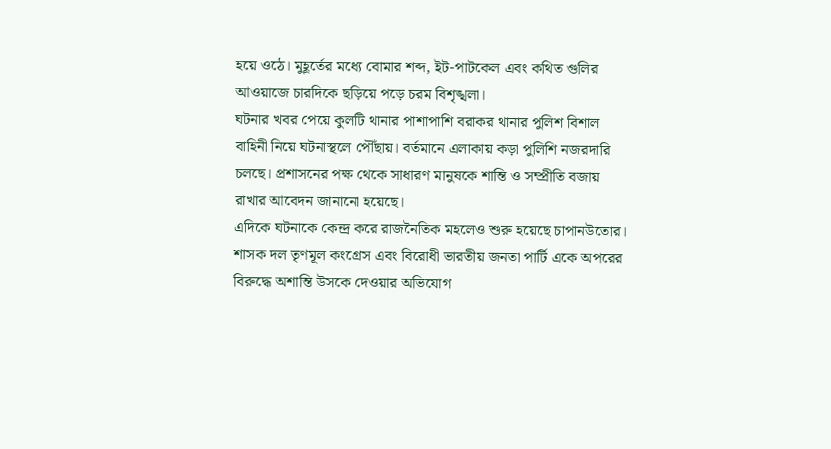হয়ে ওঠে। মুহূর্তের মধ্যে বোমার শব্দ, ইট-পাটকেল এবং কথিত গুলির আওয়াজে চারদিকে ছড়িয়ে পড়ে চরম বিশৃঙ্খলা।
ঘটনার খবর পেয়ে কুলটি থানার পাশাপাশি বরাকর থানার পুলিশ বিশাল বাহিনী নিয়ে ঘটনাস্থলে পৌঁছায়। বর্তমানে এলাকায় কড়া পুলিশি নজরদারি চলছে। প্রশাসনের পক্ষ থেকে সাধারণ মানুষকে শান্তি ও সম্প্রীতি বজায় রাখার আবেদন জানানো হয়েছে।
এদিকে ঘটনাকে কেন্দ্র করে রাজনৈতিক মহলেও শুরু হয়েছে চাপানউতোর। শাসক দল তৃণমূল কংগ্রেস এবং বিরোধী ভারতীয় জনতা পার্টি একে অপরের বিরুদ্ধে অশান্তি উসকে দেওয়ার অভিযোগ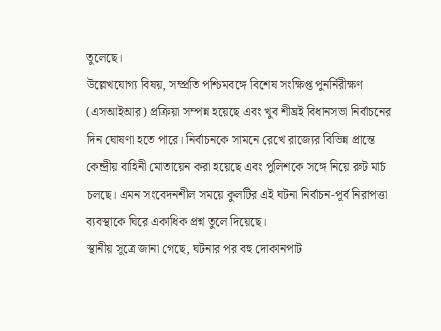তুলেছে।
উল্লেখযোগ্য বিষয়, সম্প্রতি পশ্চিমবঙ্গে বিশেষ সংক্ষিপ্ত পুনর্নিরীক্ষণ (এসআইআর) প্রক্রিয়া সম্পন্ন হয়েছে এবং খুব শীঘ্রই বিধানসভা নির্বাচনের দিন ঘোষণা হতে পারে। নির্বাচনকে সামনে রেখে রাজ্যের বিভিন্ন প্রান্তে কেন্দ্রীয় বাহিনী মোতায়েন করা হয়েছে এবং পুলিশকে সঙ্গে নিয়ে রুট মার্চ চলছে। এমন সংবেদনশীল সময়ে কুলটির এই ঘটনা নির্বাচন-পূর্ব নিরাপত্তা ব্যবস্থাকে ঘিরে একাধিক প্রশ্ন তুলে দিয়েছে।
স্থানীয় সূত্রে জানা গেছে, ঘটনার পর বহু দোকানপাট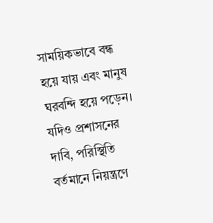সাময়িকভাবে বন্ধ হয়ে যায় এবং মানুষ ঘরবন্দি হয়ে পড়েন। যদিও প্রশাসনের দাবি, পরিস্থিতি বর্তমানে নিয়ন্ত্রণে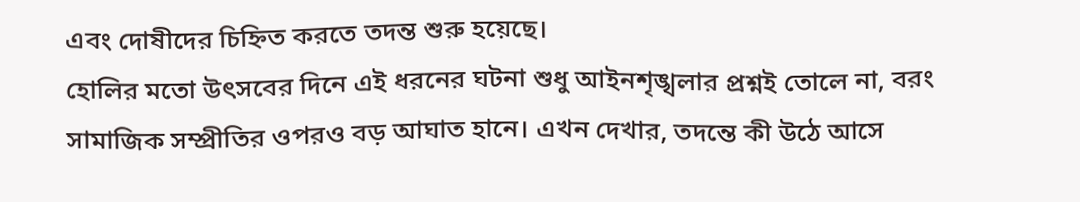এবং দোষীদের চিহ্নিত করতে তদন্ত শুরু হয়েছে।
হোলির মতো উৎসবের দিনে এই ধরনের ঘটনা শুধু আইনশৃঙ্খলার প্রশ্নই তোলে না, বরং সামাজিক সম্প্রীতির ওপরও বড় আঘাত হানে। এখন দেখার, তদন্তে কী উঠে আসে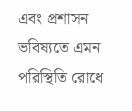এবং প্রশাসন ভবিষ্যতে এমন পরিস্থিতি রোধে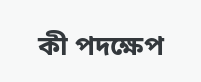কী পদক্ষেপ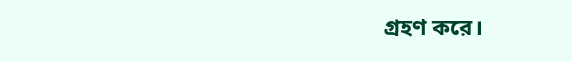গ্রহণ করে।